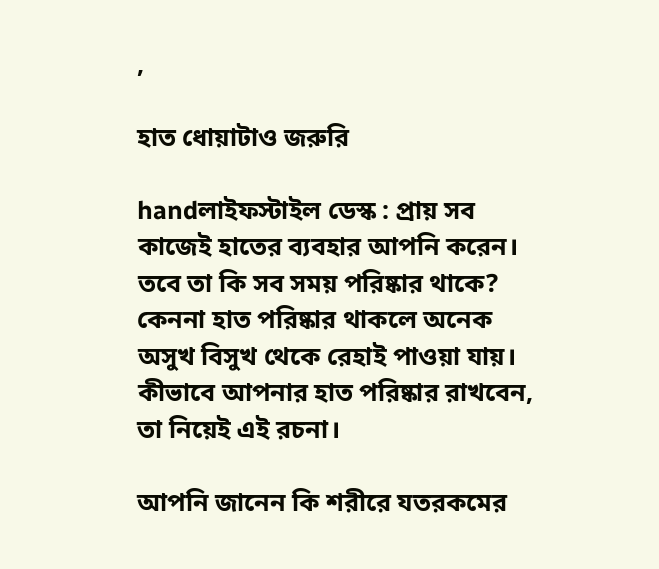,

হাত ধোয়াটাও জরুরি

handলাইফস্টাইল ডেস্ক : প্রায় সব কাজেই হাতের ব্যবহার আপনি করেন। তবে তা কি সব সময় পরিষ্কার থাকে? কেননা হাত পরিষ্কার থাকলে অনেক অসুখ বিসুখ থেকে রেহাই পাওয়া যায়। কীভাবে আপনার হাত পরিষ্কার রাখবেন, তা নিয়েই এই রচনা।

আপনি জানেন কি শরীরে যতরকমের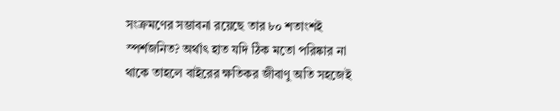সংক্রমণের সম্ভাবনা রয়েছে তার ৮০ শতাংশই স্পর্শজনিত? অর্থাৎ হাত যদি ঠিক মতো পরিষ্কার না থাকে তাহলে বাইরের ক্ষতিকর জীবাণু অতি সহজেই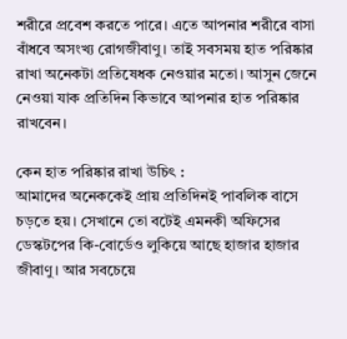শরীরে প্রবেশ করতে পারে। এতে আপনার শরীরে বাসা বাঁধবে অসংখ্য রোগজীবাণু। তাই সবসময় হাত পরিষ্কার রাখা অনেকটা প্রতিষেধক নেওয়ার মতো। আসুন জেনে নেওয়া যাক প্রতিদিন কিভাবে আপনার হাত পরিষ্কার রাখবেন।

কেন হাত পরিষ্কার রাখা উচিৎ :
আমাদের অনেককেই প্রায় প্রতিদিনই পাবলিক বাসে চড়তে হয়। সেখানে তো বটেই এমনকী অফিসের ডেস্কটপের কি-বোর্ডেও লুকিয়ে আছে হাজার হাজার জীবাণু। আর সবচেয়ে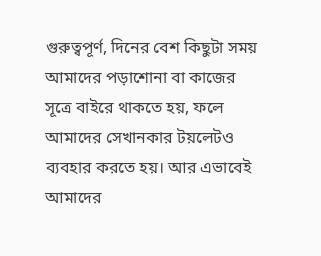গুরুত্বপূর্ণ, দিনের বেশ কিছুটা সময় আমাদের পড়াশোনা বা কাজের সূত্রে বাইরে থাকতে হয়, ফলে আমাদের সেখানকার টয়লেটও ব্যবহার করতে হয়। আর এভাবেই আমাদের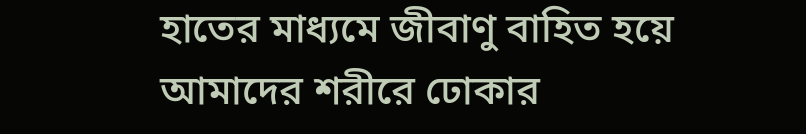হাতের মাধ্যমে জীবাণু বাহিত হয়ে আমাদের শরীরে ঢোকার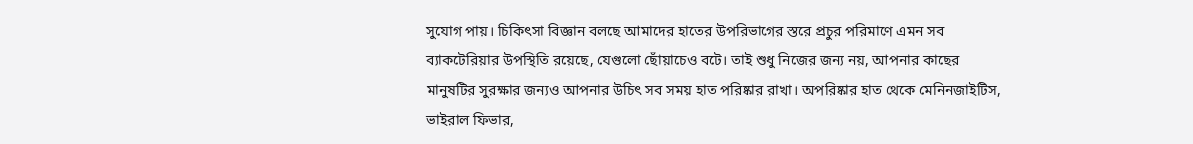সুযোগ পায়। চিকিৎসা বিজ্ঞান বলছে আমাদের হাতের উপরিভাগের স্তরে প্রচুর পরিমাণে এমন সব ব্যাকটেরিয়ার উপস্থিতি রয়েছে, যেগুলো ছোঁয়াচেও বটে। তাই শুধু নিজের জন্য নয়, আপনার কাছের মানুষটির সুরক্ষার জন্যও আপনার উচিৎ সব সময় হাত পরিষ্কার রাখা। অপরিষ্কার হাত থেকে মেনিনজাইটিস, ভাইরাল ফিভার,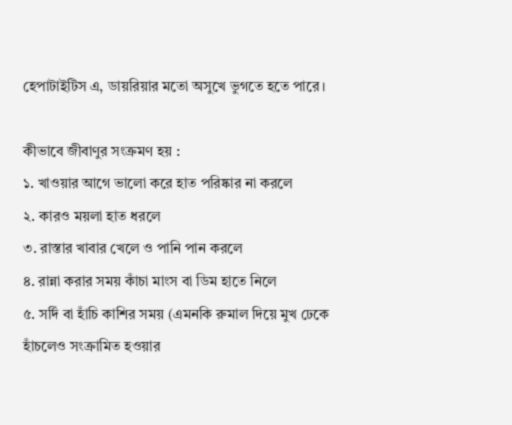হেপাটাইটিস এ, ডায়রিয়ার মতো অসুখে ভুগতে হতে পারে।

কীভাবে জীবাণুর সংক্রমণ হয় :
১. খাওয়ার আগে ভালো করে হাত পরিষ্কার না করলে
২. কারও ময়লা হাত ধরলে
৩. রাস্তার খাবার খেলে ও পানি পান করলে
৪. রান্না করার সময় কাঁচা মাংস বা ডিম হাতে নিলে
৫. সর্দি বা হাঁচি কাশির সময় (এমনকি রুমাল দিয়ে মুখ ঢেকে হাঁচলেও সংক্রামিত হওয়ার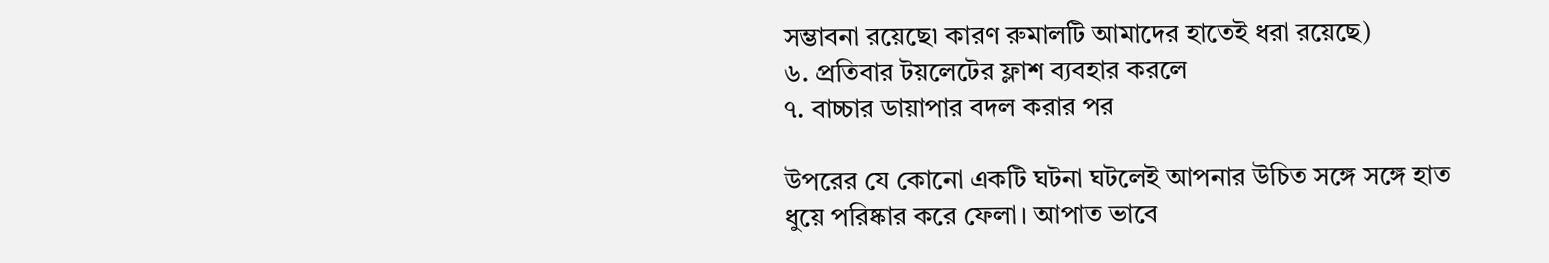সম্ভাবনা রয়েছে৷ কারণ রুমালটি আমাদের হাতেই ধরা রয়েছে)
৬. প্রতিবার টয়লেটের ফ্লাশ ব্যবহার করলে
৭. বাচ্চার ডায়াপার বদল করার পর

উপরের যে কোনো একটি ঘটনা ঘটলেই আপনার উচিত সঙ্গে সঙ্গে হাত ধুয়ে পরিষ্কার করে ফেলা। আপাত ভাবে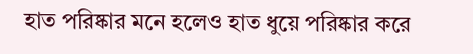হাত পরিষ্কার মনে হলেও হাত ধুয়ে পরিষ্কার করে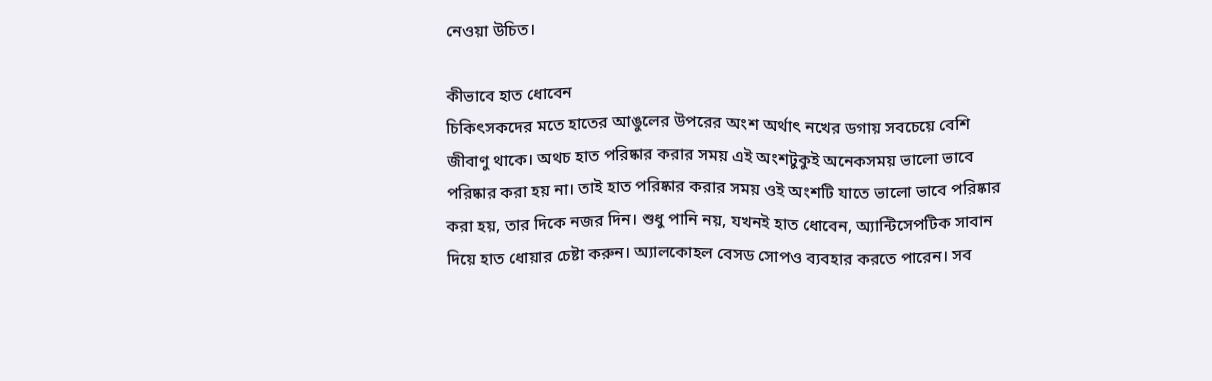নেওয়া উচিত।

কীভাবে হাত ধোবেন
চিকিৎসকদের মতে হাতের আঙুলের উপরের অংশ অর্থাৎ নখের ডগায় সবচেয়ে বেশি জীবাণু থাকে। অথচ হাত পরিষ্কার করার সময় এই অংশটুকুই অনেকসময় ভালো ভাবে পরিষ্কার করা হয় না। তাই হাত পরিষ্কার করার সময় ওই অংশটি যাতে ভালো ভাবে পরিষ্কার করা হয়, তার দিকে নজর দিন। শুধু পানি নয়, যখনই হাত ধোবেন, অ্যান্টিসেপটিক সাবান দিয়ে হাত ধোয়ার চেষ্টা করুন। অ্যালকোহল বেসড সোপও ব্যবহার করতে পারেন। সব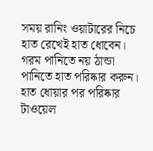সময় রানিং ওয়াটারের নিচে হাত রেখেই হাত ধোবেন। গরম পানিতে নয় ঠান্ডা পানিতে হাত পরিষ্কার করুন। হাত ধোয়ার পর পরিষ্কার টাওয়েল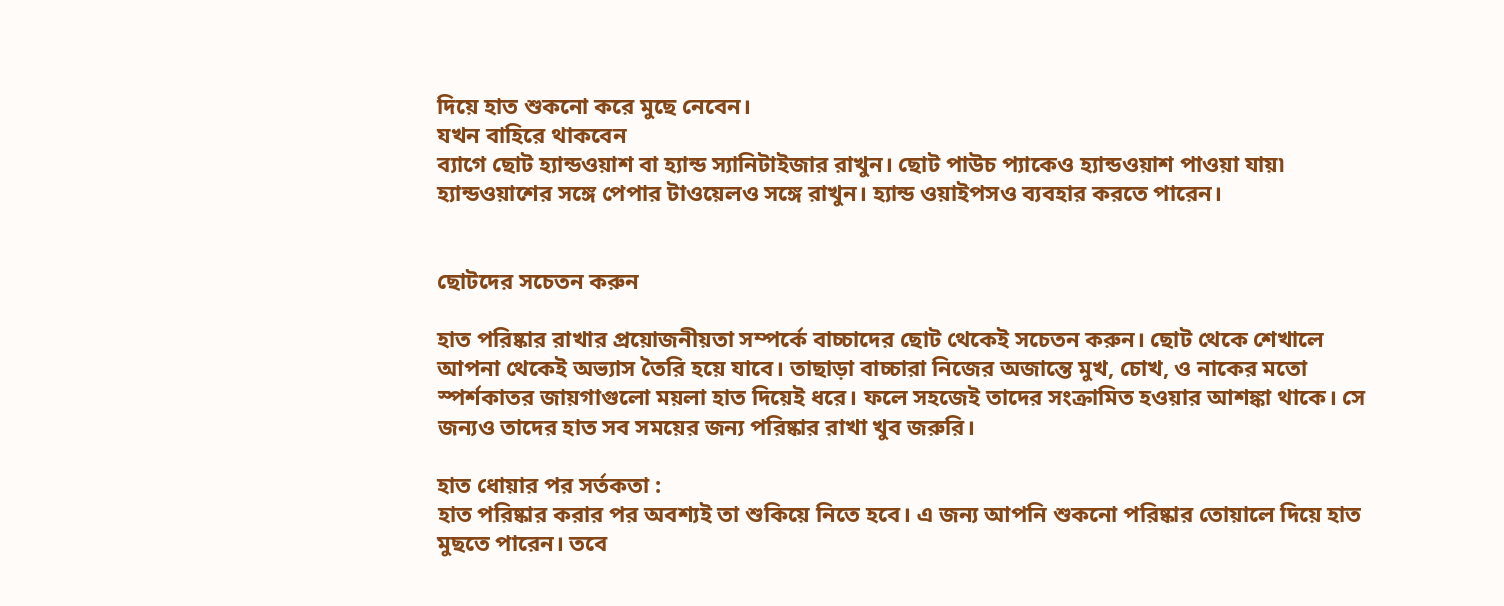দিয়ে হাত শুকনো করে মুছে নেবেন।
যখন বাহিরে থাকবেন
ব্যাগে ছোট হ্যান্ডওয়াশ বা হ্যান্ড স্যানিটাইজার রাখুন। ছোট পাউচ প্যাকেও হ্যান্ডওয়াশ পাওয়া যায়৷ হ্যান্ডওয়াশের সঙ্গে পেপার টাওয়েলও সঙ্গে রাখুন। হ্যান্ড ওয়াইপসও ব্যবহার করতে পারেন।


ছোটদের সচেতন করুন

হাত পরিষ্কার রাখার প্রয়োজনীয়তা সম্পর্কে বাচ্চাদের ছোট থেকেই সচেতন করুন। ছোট থেকে শেখালে আপনা থেকেই অভ্যাস তৈরি হয়ে যাবে। তাছাড়া বাচ্চারা নিজের অজান্তে মুখ, চোখ, ও নাকের মতো স্পর্শকাতর জায়গাগুলো ময়লা হাত দিয়েই ধরে। ফলে সহজেই তাদের সংক্রামিত হওয়ার আশঙ্কা থাকে। সে জন্যও তাদের হাত সব সময়ের জন্য পরিষ্কার রাখা খুব জরুরি।

হাত ধোয়ার পর সর্তকতা :
হাত পরিষ্কার করার পর অবশ্যই তা শুকিয়ে নিতে হবে। এ জন্য আপনি শুকনো পরিষ্কার তোয়ালে দিয়ে হাত মুছতে পারেন। তবে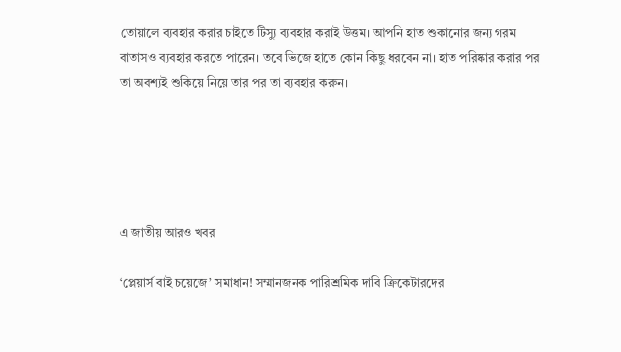তোয়ালে ব্যবহার করার চাইতে টিস্যু ব্যবহার করাই উত্তম। আপনি হাত শুকানোর জন্য গরম বাতাসও ব্যবহার করতে পারেন। তবে ভিজে হাতে কোন কিছু ধরবেন না। হাত পরিষ্কার করার পর তা অবশ্যই শুকিয়ে নিয়ে তার পর তা ব্যবহার করুন।





এ জাতীয় আরও খবর

‘প্লেয়ার্স বাই চয়েজে’ সমাধান! সম্মানজনক পারিশ্রমিক দাবি ক্রিকেটারদের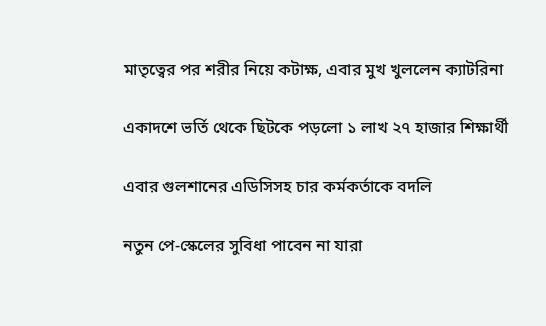মাতৃত্বের পর শরীর নিয়ে কটাক্ষ, এবার মুখ খুললেন ক্যাটরিনা

একাদশে ভর্তি থেকে ছিটকে পড়লো ১ লাখ ২৭ হাজার শিক্ষার্থী

এবার গুলশানের এডিসিসহ চার কর্মকর্তাকে বদলি

নতুন পে-স্কেলের সুবিধা পাবেন না যারা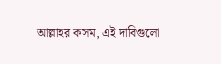আল্লাহর কসম, এই দাবিগুলো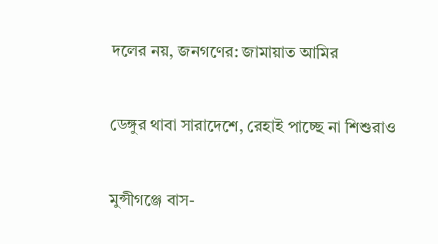দলের নয়, জনগণের: জামায়াত আমির

ডেঙ্গুর থাবা সারাদেশে, রেহাই পাচ্ছে না শিশুরাও

মুন্সীগঞ্জে বাস-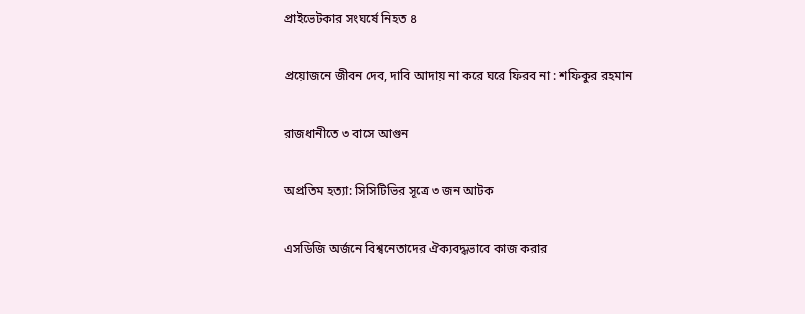প্রাইভেটকার সংঘর্ষে নিহত ৪

প্রয়োজনে জীবন দেব, দাবি আদায় না করে ঘরে ফিরব না : শফিকুর রহমান

রাজধানীতে ৩ বাসে আগুন

অপ্রতিম হত্যা: সিসিটিভির সূত্রে ৩ জন আটক

এসডিজি অর্জনে বিশ্বনেতাদের ঐক্যবদ্ধভাবে কাজ করার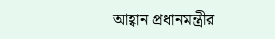আহ্বান প্রধানমন্ত্রীর